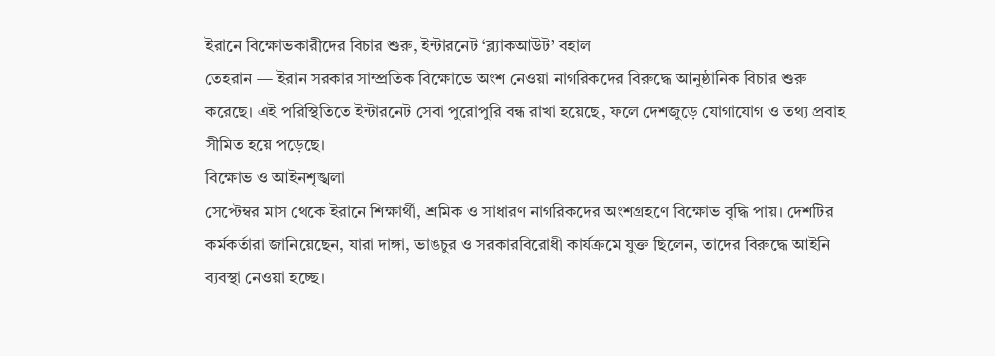ইরানে বিক্ষোভকারীদের বিচার শুরু, ইন্টারনেট ‘ব্ল্যাকআউট’ বহাল
তেহরান — ইরান সরকার সাম্প্রতিক বিক্ষোভে অংশ নেওয়া নাগরিকদের বিরুদ্ধে আনুষ্ঠানিক বিচার শুরু করেছে। এই পরিস্থিতিতে ইন্টারনেট সেবা পুরোপুরি বন্ধ রাখা হয়েছে, ফলে দেশজুড়ে যোগাযোগ ও তথ্য প্রবাহ সীমিত হয়ে পড়েছে।
বিক্ষোভ ও আইনশৃঙ্খলা
সেপ্টেম্বর মাস থেকে ইরানে শিক্ষার্থী, শ্রমিক ও সাধারণ নাগরিকদের অংশগ্রহণে বিক্ষোভ বৃদ্ধি পায়। দেশটির কর্মকর্তারা জানিয়েছেন, যারা দাঙ্গা, ভাঙচুর ও সরকারবিরোধী কার্যক্রমে যুক্ত ছিলেন, তাদের বিরুদ্ধে আইনি ব্যবস্থা নেওয়া হচ্ছে।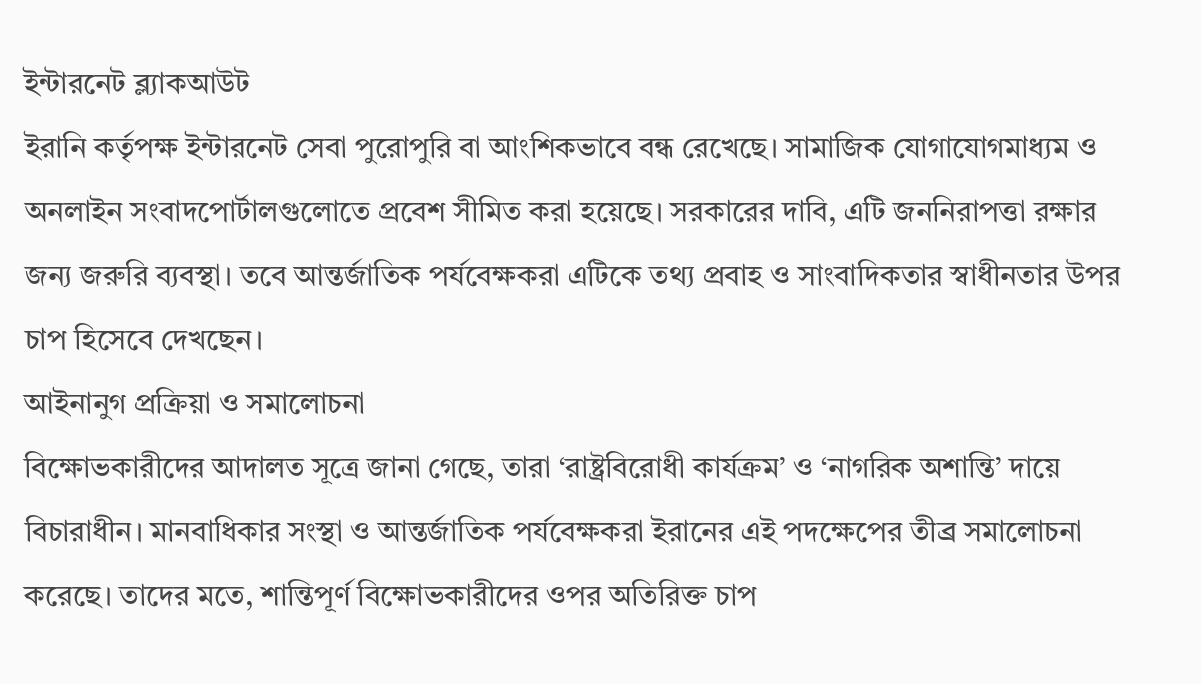ইন্টারনেট ব্ল্যাকআউট
ইরানি কর্তৃপক্ষ ইন্টারনেট সেবা পুরোপুরি বা আংশিকভাবে বন্ধ রেখেছে। সামাজিক যোগাযোগমাধ্যম ও অনলাইন সংবাদপোর্টালগুলোতে প্রবেশ সীমিত করা হয়েছে। সরকারের দাবি, এটি জননিরাপত্তা রক্ষার জন্য জরুরি ব্যবস্থা। তবে আন্তর্জাতিক পর্যবেক্ষকরা এটিকে তথ্য প্রবাহ ও সাংবাদিকতার স্বাধীনতার উপর চাপ হিসেবে দেখছেন।
আইনানুগ প্রক্রিয়া ও সমালোচনা
বিক্ষোভকারীদের আদালত সূত্রে জানা গেছে, তারা ‘রাষ্ট্রবিরোধী কার্যক্রম’ ও ‘নাগরিক অশান্তি’ দায়ে বিচারাধীন। মানবাধিকার সংস্থা ও আন্তর্জাতিক পর্যবেক্ষকরা ইরানের এই পদক্ষেপের তীব্র সমালোচনা করেছে। তাদের মতে, শান্তিপূর্ণ বিক্ষোভকারীদের ওপর অতিরিক্ত চাপ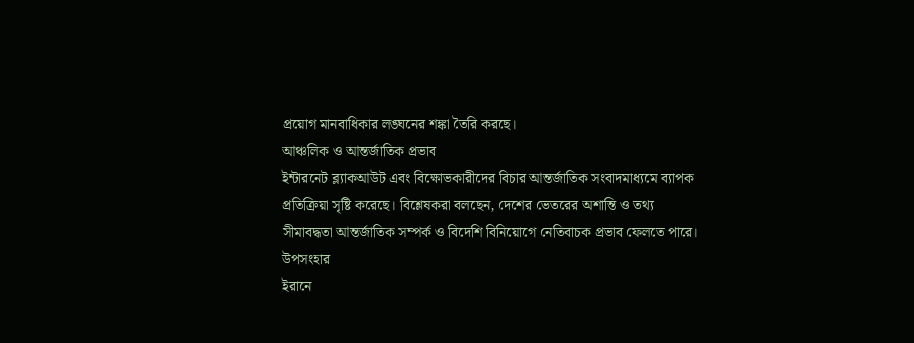প্রয়োগ মানবাধিকার লঙ্ঘনের শঙ্কা তৈরি করছে।
আঞ্চলিক ও আন্তর্জাতিক প্রভাব
ইন্টারনেট ব্ল্যাকআউট এবং বিক্ষোভকারীদের বিচার আন্তর্জাতিক সংবাদমাধ্যমে ব্যাপক প্রতিক্রিয়া সৃষ্টি করেছে। বিশ্লেষকরা বলছেন, দেশের ভেতরের অশান্তি ও তথ্য সীমাবদ্ধতা আন্তর্জাতিক সম্পর্ক ও বিদেশি বিনিয়োগে নেতিবাচক প্রভাব ফেলতে পারে।
উপসংহার
ইরানে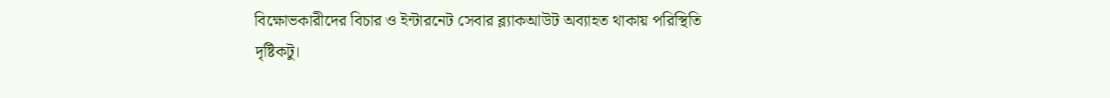বিক্ষোভকারীদের বিচার ও ইন্টারনেট সেবার ব্ল্যাকআউট অব্যাহত থাকায় পরিস্থিতি দৃষ্টিকটু।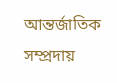আন্তর্জাতিক সম্প্রদায়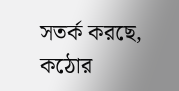সতর্ক করছে, কঠোর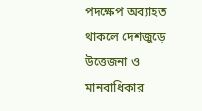পদক্ষেপ অব্যাহত থাকলে দেশজুড়ে উত্তেজনা ও মানবাধিকার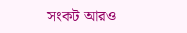সংকট আরও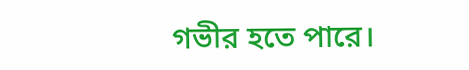গভীর হতে পারে।